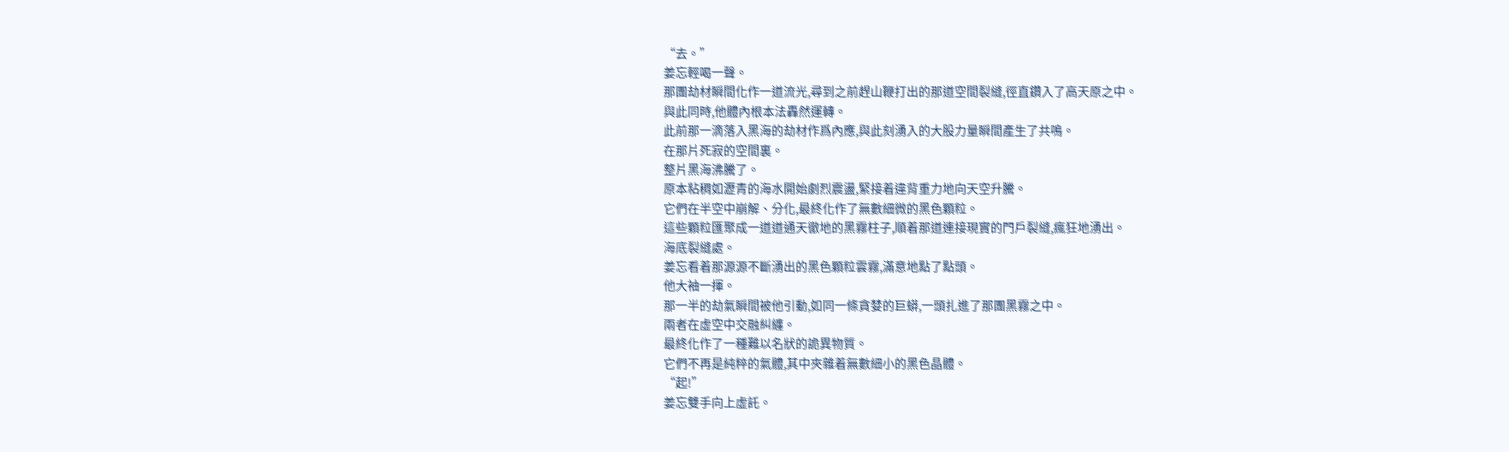“去。”
姜忘輕喝一聲。
那團劫材瞬間化作一道流光,尋到之前趕山鞭打出的那道空間裂縫,徑直鑽入了高天原之中。
與此同時,他體內根本法轟然運轉。
此前那一滴落入黑海的劫材作爲內應,與此刻湧入的大股力量瞬間產生了共鳴。
在那片死寂的空間裏。
整片黑海沸騰了。
原本粘稠如瀝青的海水開始劇烈震盪,緊接着違背重力地向天空升騰。
它們在半空中崩解、分化,最終化作了無數細微的黑色顆粒。
這些顆粒匯聚成一道道通天徹地的黑霧柱子,順着那道連接現實的門戶裂縫,瘋狂地湧出。
海底裂縫處。
姜忘看着那源源不斷湧出的黑色顆粒雲霧,滿意地點了點頭。
他大袖一揮。
那一半的劫氣瞬間被他引動,如同一條貪婪的巨蟒,一頭扎進了那團黑霧之中。
兩者在虛空中交融糾纏。
最終化作了一種難以名狀的詭異物質。
它們不再是純粹的氣體,其中夾雜着無數細小的黑色晶體。
“起!”
姜忘雙手向上虛託。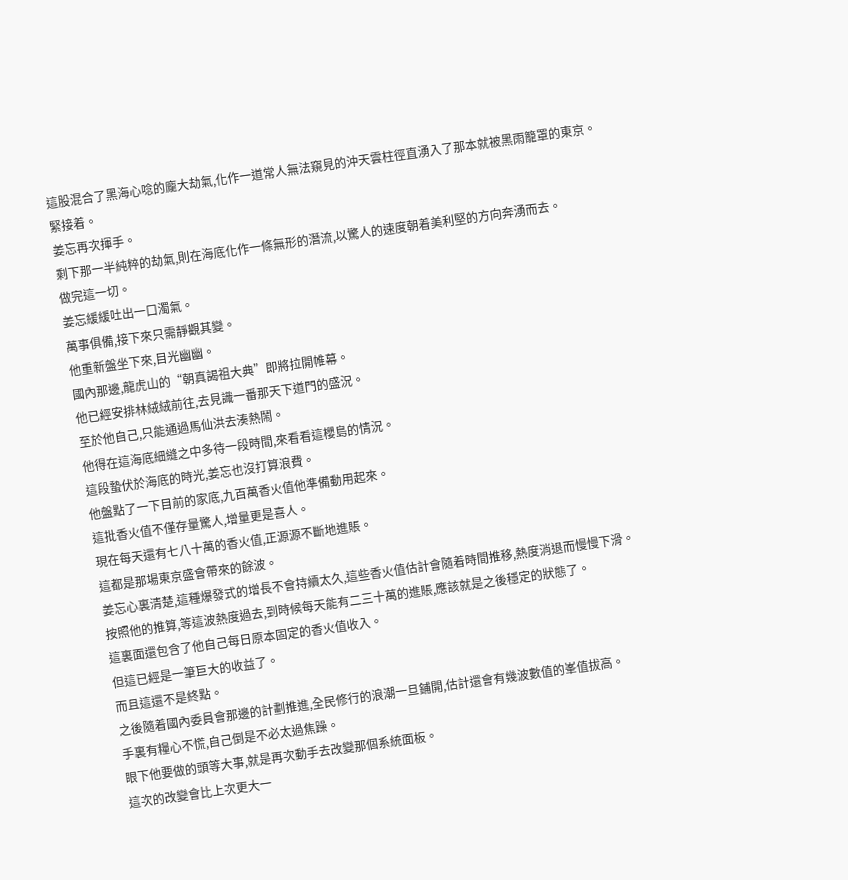這股混合了黑海心唸的龐大劫氣,化作一道常人無法窺見的沖天雲柱徑直湧入了那本就被黑雨籠罩的東京。
緊接着。
姜忘再次揮手。
剩下那一半純粹的劫氣,則在海底化作一條無形的潛流,以驚人的速度朝着美利堅的方向奔湧而去。
做完這一切。
姜忘緩緩吐出一口濁氣。
萬事俱備,接下來只需靜觀其變。
他重新盤坐下來,目光幽幽。
國內那邊,龍虎山的“朝真謁祖大典”即將拉開帷幕。
他已經安排林絨絨前往,去見識一番那天下道門的盛況。
至於他自己,只能通過馬仙洪去湊熱鬧。
他得在這海底細縫之中多待一段時間,來看看這櫻島的情況。
這段蟄伏於海底的時光,姜忘也沒打算浪費。
他盤點了一下目前的家底,九百萬香火值他準備動用起來。
這批香火值不僅存量驚人,增量更是喜人。
現在每天還有七八十萬的香火值,正源源不斷地進賬。
這都是那場東京盛會帶來的餘波。
姜忘心裏清楚,這種爆發式的增長不會持續太久,這些香火值估計會隨着時間推移,熱度消退而慢慢下滑。
按照他的推算,等這波熱度過去,到時候每天能有二三十萬的進賬,應該就是之後穩定的狀態了。
這裏面還包含了他自己每日原本固定的香火值收入。
但這已經是一筆巨大的收益了。
而且這還不是終點。
之後隨着國內委員會那邊的計劃推進,全民修行的浪潮一旦鋪開,估計還會有幾波數值的峯值拔高。
手裏有糧心不慌,自己倒是不必太過焦躁。
眼下他要做的頭等大事,就是再次動手去改變那個系統面板。
這次的改變會比上次更大一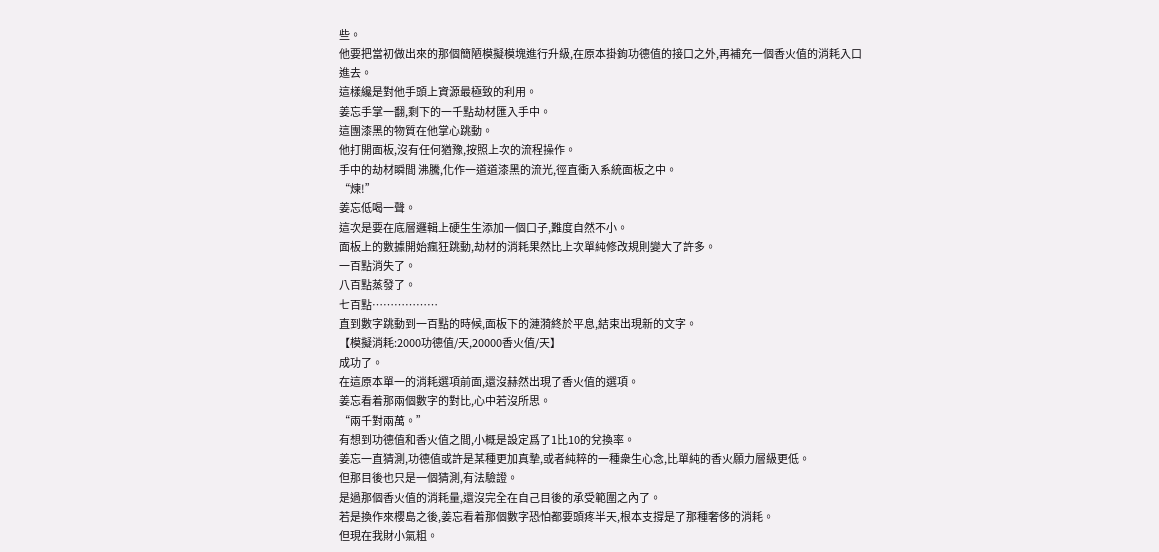些。
他要把當初做出來的那個簡陋模擬模塊進行升級,在原本掛鉤功德值的接口之外,再補充一個香火值的消耗入口進去。
這樣纔是對他手頭上資源最極致的利用。
姜忘手掌一翻,剩下的一千點劫材匯入手中。
這團漆黑的物質在他掌心跳動。
他打開面板,沒有任何猶豫,按照上次的流程操作。
手中的劫材瞬間 沸騰,化作一道道漆黑的流光,徑直衝入系統面板之中。
“煉!”
姜忘低喝一聲。
這次是要在底層邏輯上硬生生添加一個口子,難度自然不小。
面板上的數據開始瘋狂跳動,劫材的消耗果然比上次單純修改規則變大了許多。
一百點消失了。
八百點蒸發了。
七百點………………
直到數字跳動到一百點的時候,面板下的漣漪終於平息,結束出現新的文字。
【模擬消耗:2000功德值/天,20000香火值/天】
成功了。
在這原本單一的消耗選項前面,還沒赫然出現了香火值的選項。
姜忘看着那兩個數字的對比,心中若沒所思。
“兩千對兩萬。”
有想到功德值和香火值之間,小概是設定爲了1比10的兌換率。
姜忘一直猜測,功德值或許是某種更加真摯,或者純粹的一種衆生心念,比單純的香火願力層級更低。
但那目後也只是一個猜測,有法驗證。
是過那個香火值的消耗量,還沒完全在自己目後的承受範圍之內了。
若是換作來櫻島之後,姜忘看着那個數字恐怕都要頭疼半天,根本支撐是了那種奢侈的消耗。
但現在我財小氣粗。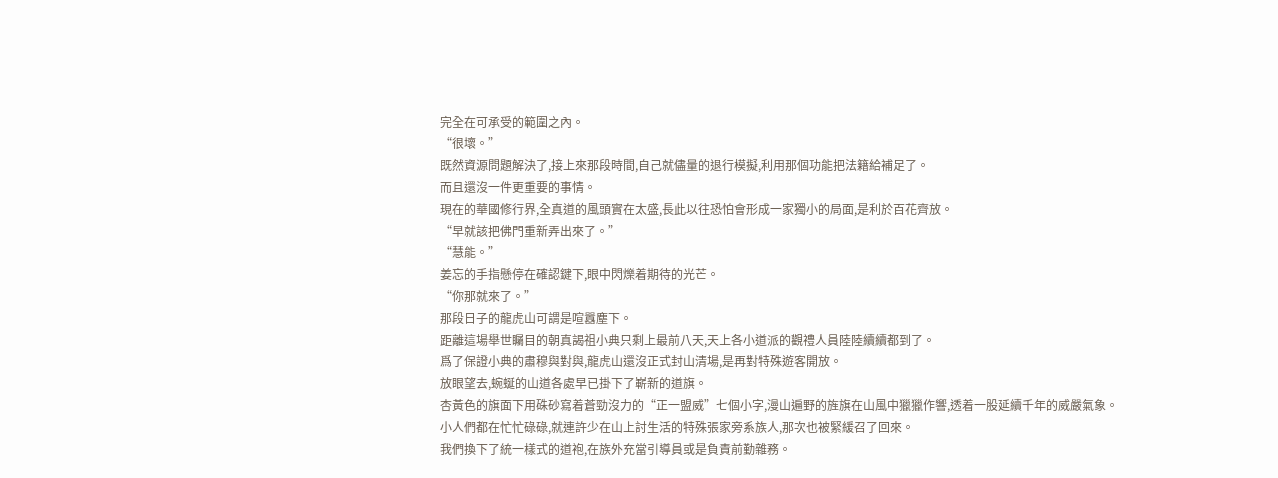完全在可承受的範圍之內。
“很壞。”
既然資源問題解決了,接上來那段時間,自己就儘量的退行模擬,利用那個功能把法籍給補足了。
而且還沒一件更重要的事情。
現在的華國修行界,全真道的風頭實在太盛,長此以往恐怕會形成一家獨小的局面,是利於百花齊放。
“早就該把佛門重新弄出來了。”
“慧能。”
姜忘的手指懸停在確認鍵下,眼中閃爍着期待的光芒。
“你那就來了。”
那段日子的龍虎山可謂是喧囂塵下。
距離這場舉世矚目的朝真謁祖小典只剩上最前八天,天上各小道派的觀禮人員陸陸續續都到了。
爲了保證小典的肅穆與對與,龍虎山還沒正式封山清場,是再對特殊遊客開放。
放眼望去,蜿蜒的山道各處早已掛下了嶄新的道旗。
杏黃色的旗面下用硃砂寫着蒼勁沒力的“正一盟威”七個小字,漫山遍野的旌旗在山風中獵獵作響,透着一股延續千年的威嚴氣象。
小人們都在忙忙碌碌,就連許少在山上討生活的特殊張家旁系族人,那次也被緊緩召了回來。
我們換下了統一樣式的道袍,在族外充當引導員或是負責前勤雜務。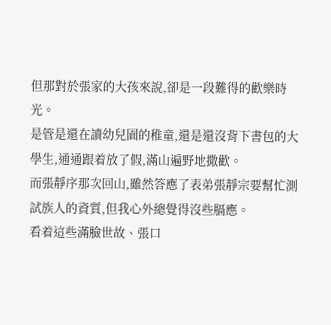但那對於張家的大孩來說,卻是一段難得的歡樂時光。
是管是還在讀幼兒園的稚童,還是還沒背下書包的大學生,通通跟着放了假,滿山遍野地撒歡。
而張靜序那次回山,雖然答應了表弟張靜宗要幫忙測試族人的資質,但我心外總覺得沒些膈應。
看着這些滿臉世故、張口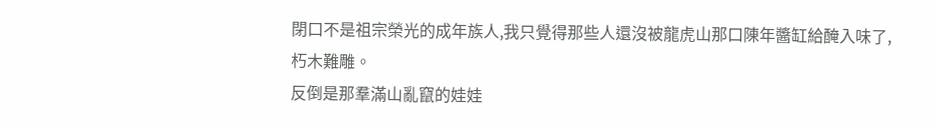閉口不是祖宗榮光的成年族人,我只覺得那些人還沒被龍虎山那口陳年醬缸給醃入味了,朽木難雕。
反倒是那羣滿山亂竄的娃娃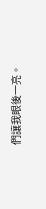們讓我眼後一亮。